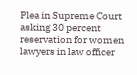Plea in Supreme Court asking 30 percent reservation for women lawyers in law officer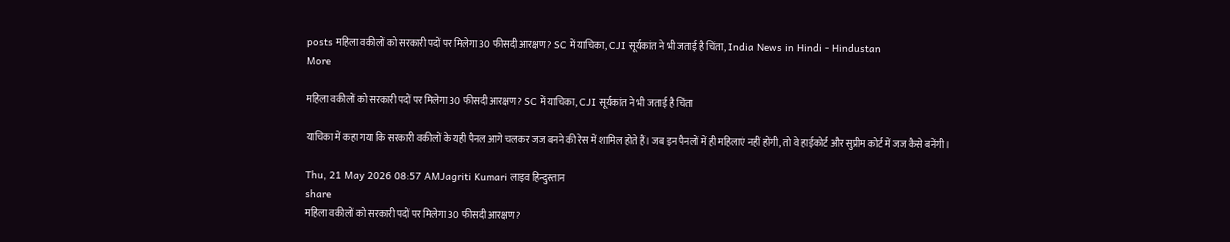posts महिला वकीलों को सरकारी पदों पर मिलेगा 30 फीसदी आरक्षण? SC में याचिका, CJI सूर्यकांत ने भी जताई है चिंता, India News in Hindi - Hindustan
More

महिला वकीलों को सरकारी पदों पर मिलेगा 30 फीसदी आरक्षण? SC में याचिका, CJI सूर्यकांत ने भी जताई है चिंता

याचिका में कहा गया कि सरकारी वकीलों के यही पैनल आगे चलकर जज बनने की रेस में शामिल होते हैं। जब इन पैनलों में ही महिलाएं नहीं होंगी, तो वे हाईकोर्ट और सुप्रीम कोर्ट में जज कैसे बनेंगी।

Thu, 21 May 2026 08:57 AMJagriti Kumari लाइव हिन्दुस्तान
share
महिला वकीलों को सरकारी पदों पर मिलेगा 30 फीसदी आरक्षण?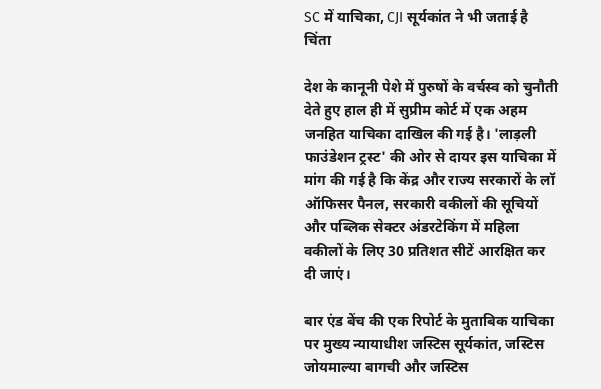SC में याचिका, CJI सूर्यकांत ने भी जताई है चिंता

देश के कानूनी पेशे में पुरुषों के वर्चस्व को चुनौती देते हुए हाल ही में सुप्रीम कोर्ट में एक अहम जनहित याचिका दाखिल की गई है। 'लाड़ली फाउंडेशन ट्रस्ट' की ओर से दायर इस याचिका में मांग की गई है कि केंद्र और राज्य सरकारों के लॉ ऑफिसर पैनल, सरकारी वकीलों की सूचियों और पब्लिक सेक्टर अंडरटेकिंग में महिला वकीलों के लिए 30 प्रतिशत सीटें आरक्षित कर दी जाएं।

बार एंड बेंच की एक रिपोर्ट के मुताबिक याचिका पर मुख्य न्यायाधीश जस्टिस सूर्यकांत, जस्टिस जोयमाल्या बागची और जस्टिस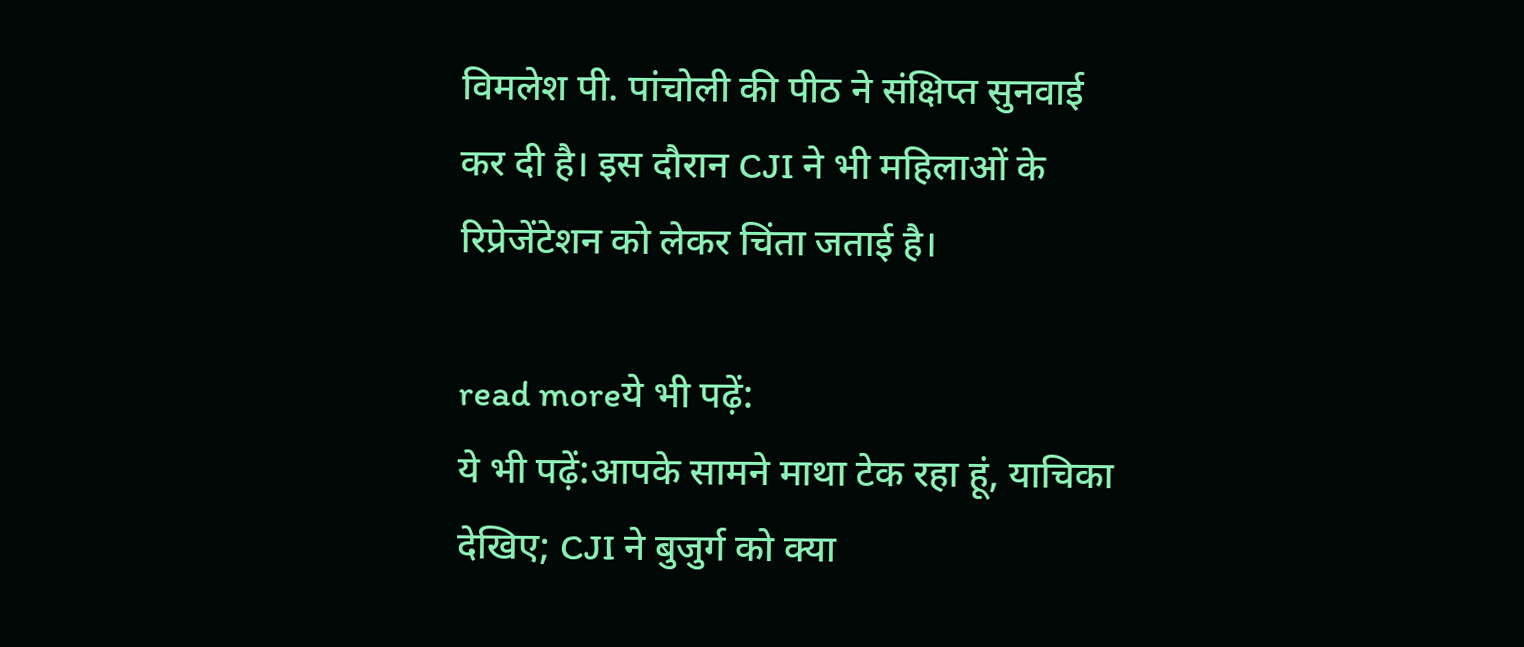विमलेश पी. पांचोली की पीठ ने संक्षिप्त सुनवाई कर दी है। इस दौरान CJI ने भी महिलाओं के रिप्रेजेंटेशन को लेकर चिंता जताई है।

read moreये भी पढ़ें:
ये भी पढ़ें:आपके सामने माथा टेक रहा हूं, याचिका देखिए; CJI ने बुजुर्ग को क्या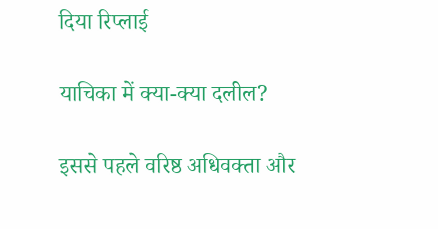दिया रिप्लाई

याचिका में क्या-क्या दलील?

इससे पहले वरिष्ठ अधिवक्ता और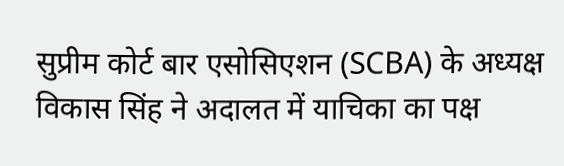सुप्रीम कोर्ट बार एसोसिएशन (SCBA) के अध्यक्ष विकास सिंह ने अदालत में याचिका का पक्ष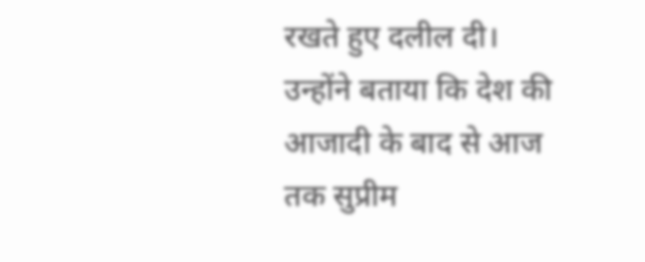रखते हुए दलील दी। उन्होंने बताया कि देश की आजादी के बाद से आज तक सुप्रीम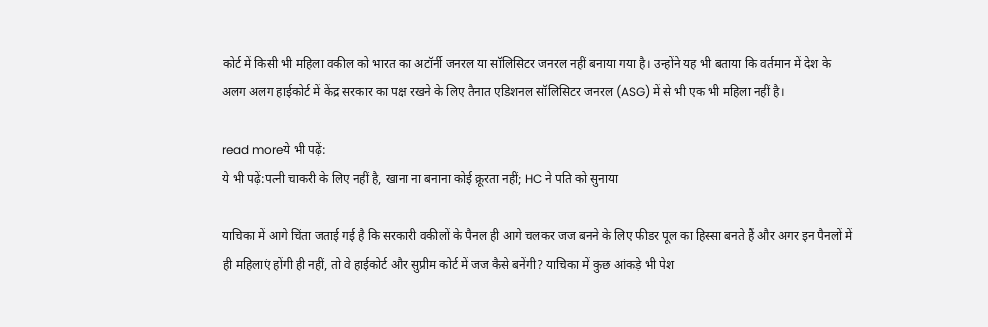कोर्ट में किसी भी महिला वकील को भारत का अटॉर्नी जनरल या सॉलिसिटर जनरल नहीं बनाया गया है। उन्होंने यह भी बताया कि वर्तमान में देश के अलग अलग हाईकोर्ट में केंद्र सरकार का पक्ष रखने के लिए तैनात एडिशनल सॉलिसिटर जनरल (ASG) में से भी एक भी महिला नहीं है।

read moreये भी पढ़ें:
ये भी पढ़ें:पत्नी चाकरी के लिए नहीं है, खाना ना बनाना कोई क्रूरता नहीं; HC ने पति को सुनाया

याचिका में आगे चिंता जताई गई है कि सरकारी वकीलों के पैनल ही आगे चलकर जज बनने के लिए फीडर पूल का हिस्सा बनते हैं और अगर इन पैनलों में ही महिलाएं होंगी ही नहीं, तो वे हाईकोर्ट और सुप्रीम कोर्ट में जज कैसे बनेंगी? याचिका में कुछ आंकड़े भी पेश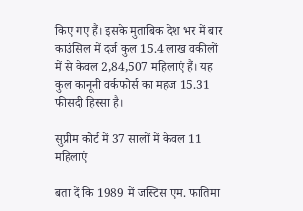किए गए हैं। इसके मुताबिक देश भर में बार काउंसिल में दर्ज कुल 15.4 लाख वकीलों में से केवल 2,84,507 महिलाएं हैं। यह कुल कानूनी वर्कफोर्स का महज 15.31 फीसदी हिस्सा है।

सुप्रीम कोर्ट में 37 सालों में केवल 11 महिलाएं

बता दें कि 1989 में जस्टिस एम. फातिमा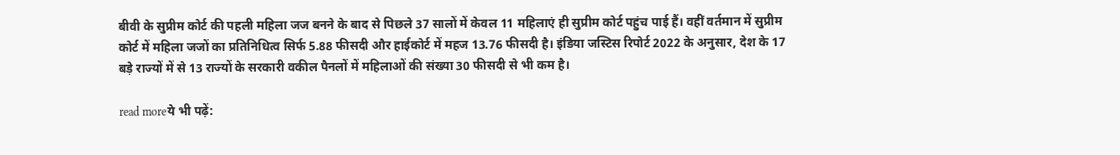बीवी के सुप्रीम कोर्ट की पहली महिला जज बनने के बाद से पिछले 37 सालों में केवल 11 महिलाएं ही सुप्रीम कोर्ट पहुंच पाई हैं। वहीं वर्तमान में सुप्रीम कोर्ट में महिला जजों का प्रतिनिधित्व सिर्फ 5.88 फीसदी और हाईकोर्ट में महज 13.76 फीसदी है। इंडिया जस्टिस रिपोर्ट 2022 के अनुसार, देश के 17 बड़े राज्यों में से 13 राज्यों के सरकारी वकील पैनलों में महिलाओं की संख्या 30 फीसदी से भी कम है।

read moreये भी पढ़ें: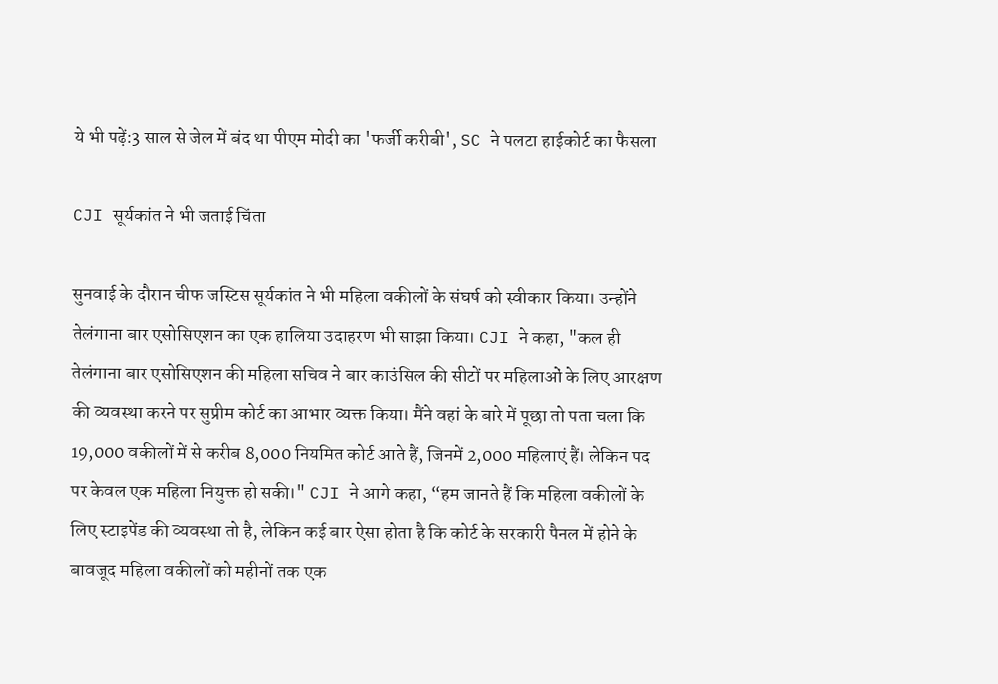ये भी पढ़ें:3 साल से जेल में बंद था पीएम मोदी का 'फर्जी करीबी', SC ने पलटा हाईकोर्ट का फैसला

CJI सूर्यकांत ने भी जताई चिंता

सुनवाई के दौरान चीफ जस्टिस सूर्यकांत ने भी महिला वकीलों के संघर्ष को स्वीकार किया। उन्होंने तेलंगाना बार एसोसिएशन का एक हालिया उदाहरण भी साझा किया। CJI ने कहा, "कल ही तेलंगाना बार एसोसिएशन की महिला सचिव ने बार काउंसिल की सीटों पर महिलाओं के लिए आरक्षण की व्यवस्था करने पर सुप्रीम कोर्ट का आभार व्यक्त किया। मैंने वहां के बारे में पूछा तो पता चला कि 19,000 वकीलों में से करीब 8,000 नियमित कोर्ट आते हैं, जिनमें 2,000 महिलाएं हैं। लेकिन पद पर केवल एक महिला नियुक्त हो सकी।" CJI ने आगे कहा, “हम जानते हैं कि महिला वकीलों के लिए स्टाइपेंड की व्यवस्था तो है, लेकिन कई बार ऐसा होता है कि कोर्ट के सरकारी पैनल में होने के बावजूद महिला वकीलों को महीनों तक एक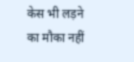केस भी लड़ने का मौका नहीं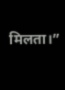मिलता।”